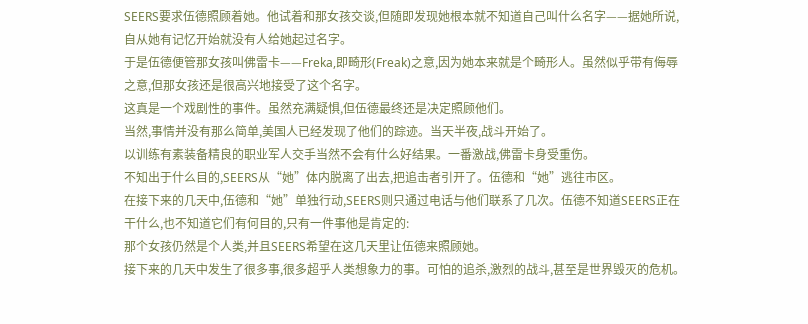SEERS要求伍德照顾着她。他试着和那女孩交谈,但随即发现她根本就不知道自己叫什么名字——据她所说,自从她有记忆开始就没有人给她起过名字。
于是伍德便管那女孩叫佛雷卡——Freka,即畸形(Freak)之意,因为她本来就是个畸形人。虽然似乎带有侮辱之意,但那女孩还是很高兴地接受了这个名字。
这真是一个戏剧性的事件。虽然充满疑惧,但伍德最终还是决定照顾他们。
当然,事情并没有那么简单,美国人已经发现了他们的踪迹。当天半夜,战斗开始了。
以训练有素装备精良的职业军人交手当然不会有什么好结果。一番激战,佛雷卡身受重伤。
不知出于什么目的,SEERS从“她”体内脱离了出去,把追击者引开了。伍德和“她”逃往市区。
在接下来的几天中,伍德和“她”单独行动,SEERS则只通过电话与他们联系了几次。伍德不知道SEERS正在干什么,也不知道它们有何目的,只有一件事他是肯定的:
那个女孩仍然是个人类,并且SEERS希望在这几天里让伍德来照顾她。
接下来的几天中发生了很多事,很多超乎人类想象力的事。可怕的追杀,激烈的战斗,甚至是世界毁灭的危机。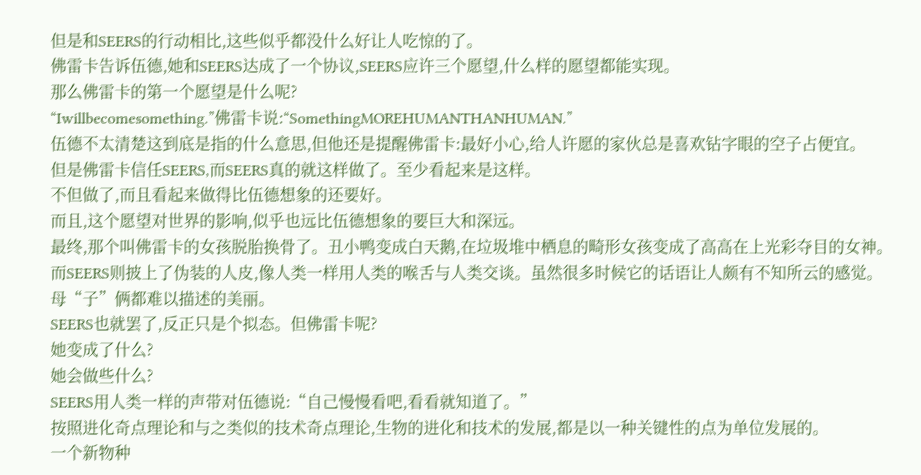但是和SEERS的行动相比,这些似乎都没什么好让人吃惊的了。
佛雷卡告诉伍德,她和SEERS达成了一个协议,SEERS应许三个愿望,什么样的愿望都能实现。
那么佛雷卡的第一个愿望是什么呢?
“Iwillbecomesomething.”佛雷卡说:“SomethingMOREHUMANTHANHUMAN.”
伍德不太清楚这到底是指的什么意思,但他还是提醒佛雷卡:最好小心,给人许愿的家伙总是喜欢钻字眼的空子占便宜。
但是佛雷卡信任SEERS,而SEERS真的就这样做了。至少看起来是这样。
不但做了,而且看起来做得比伍德想象的还要好。
而且,这个愿望对世界的影响,似乎也远比伍德想象的要巨大和深远。
最终,那个叫佛雷卡的女孩脱胎换骨了。丑小鸭变成白天鹅,在垃圾堆中栖息的畸形女孩变成了高高在上光彩夺目的女神。
而SEERS则披上了伪装的人皮,像人类一样用人类的喉舌与人类交谈。虽然很多时候它的话语让人颇有不知所云的感觉。
母“子”俩都难以描述的美丽。
SEERS也就罢了,反正只是个拟态。但佛雷卡呢?
她变成了什么?
她会做些什么?
SEERS用人类一样的声带对伍德说:“自己慢慢看吧,看看就知道了。”
按照进化奇点理论和与之类似的技术奇点理论,生物的进化和技术的发展,都是以一种关键性的点为单位发展的。
一个新物种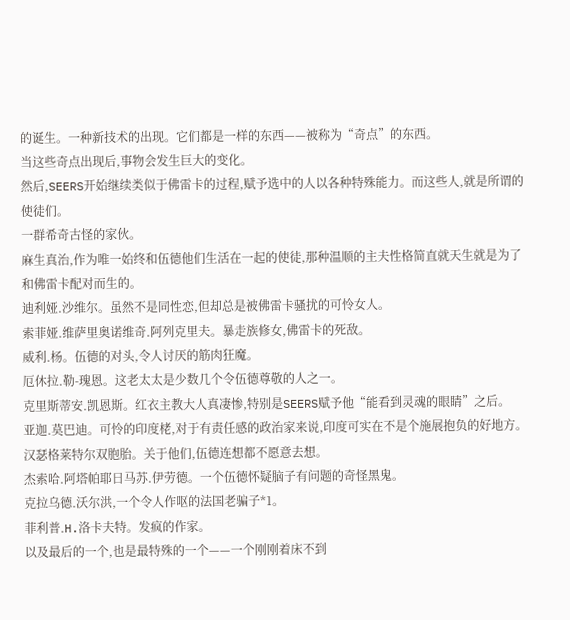的诞生。一种新技术的出现。它们都是一样的东西——被称为“奇点”的东西。
当这些奇点出现后,事物会发生巨大的变化。
然后,SEERS开始继续类似于佛雷卡的过程,赋予选中的人以各种特殊能力。而这些人,就是所谓的使徒们。
一群希奇古怪的家伙。
麻生真治,作为唯一始终和伍德他们生活在一起的使徒,那种温顺的主夫性格简直就天生就是为了和佛雷卡配对而生的。
迪利娅.沙维尔。虽然不是同性恋,但却总是被佛雷卡骚扰的可怜女人。
索菲娅.维萨里奥诺维奇.阿列克里夫。暴走族修女,佛雷卡的死敌。
威利.杨。伍德的对头,令人讨厌的筋肉狂魔。
厄休拉.勒-瑰恩。这老太太是少数几个令伍德尊敬的人之一。
克里斯蒂安.凯恩斯。红衣主教大人真凄惨,特别是SEERS赋予他“能看到灵魂的眼睛”之后。
亚迦.莫巴迪。可怜的印度栳,对于有责任感的政治家来说,印度可实在不是个施展抱负的好地方。
汉瑟格莱特尔双胞胎。关于他们,伍德连想都不愿意去想。
杰索哈.阿塔帕耶日马苏.伊劳德。一个伍德怀疑脑子有问题的奇怪黑鬼。
克拉乌德.沃尔洪,一个令人作呕的法国老骗子*1。
菲利普.H.洛卡夫特。发疯的作家。
以及最后的一个,也是最特殊的一个——一个刚刚着床不到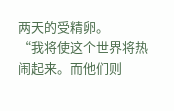两天的受精卵。
“我将使这个世界将热闹起来。而他们则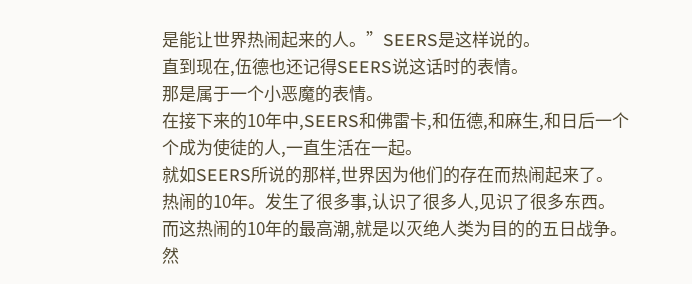是能让世界热闹起来的人。”SEERS是这样说的。
直到现在,伍德也还记得SEERS说这话时的表情。
那是属于一个小恶魔的表情。
在接下来的10年中,SEERS和佛雷卡,和伍德,和麻生,和日后一个个成为使徒的人,一直生活在一起。
就如SEERS所说的那样,世界因为他们的存在而热闹起来了。
热闹的10年。发生了很多事,认识了很多人,见识了很多东西。
而这热闹的10年的最高潮,就是以灭绝人类为目的的五日战争。
然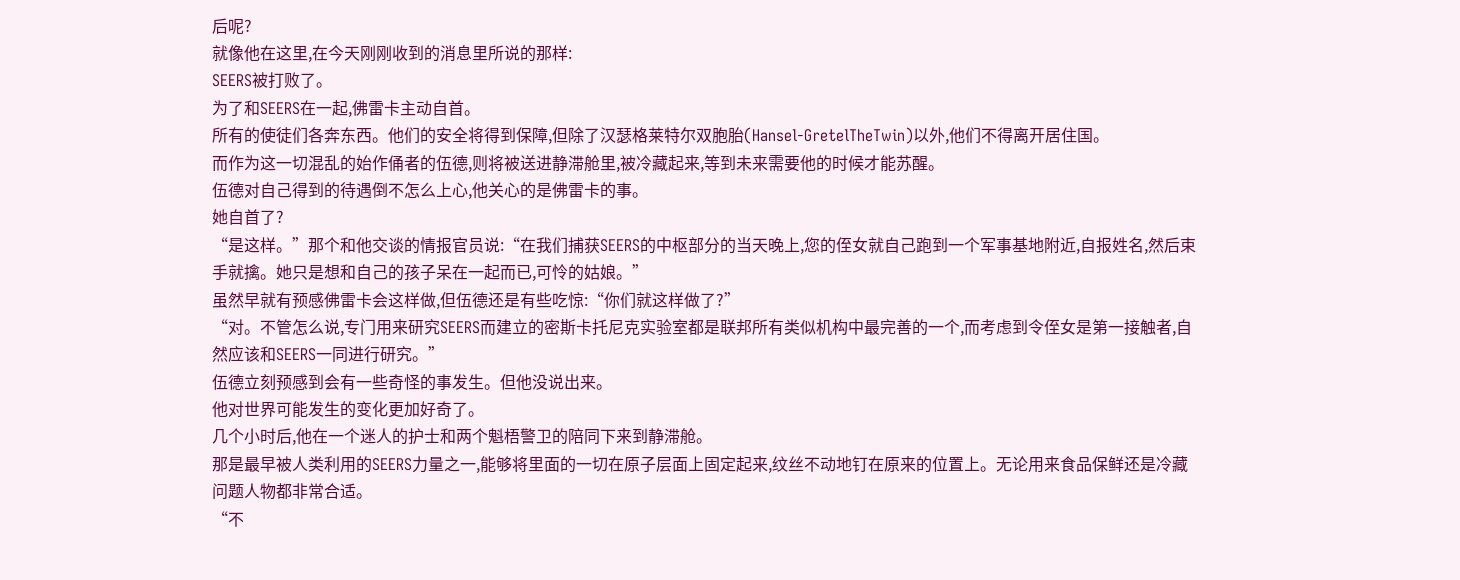后呢?
就像他在这里,在今天刚刚收到的消息里所说的那样:
SEERS被打败了。
为了和SEERS在一起,佛雷卡主动自首。
所有的使徒们各奔东西。他们的安全将得到保障,但除了汉瑟格莱特尔双胞胎(Hansel-GretelTheTwin)以外,他们不得离开居住国。
而作为这一切混乱的始作俑者的伍德,则将被送进静滞舱里,被冷藏起来,等到未来需要他的时候才能苏醒。
伍德对自己得到的待遇倒不怎么上心,他关心的是佛雷卡的事。
她自首了?
“是这样。”那个和他交谈的情报官员说:“在我们捕获SEERS的中枢部分的当天晚上,您的侄女就自己跑到一个军事基地附近,自报姓名,然后束手就擒。她只是想和自己的孩子呆在一起而已,可怜的姑娘。”
虽然早就有预感佛雷卡会这样做,但伍德还是有些吃惊:“你们就这样做了?”
“对。不管怎么说,专门用来研究SEERS而建立的密斯卡托尼克实验室都是联邦所有类似机构中最完善的一个,而考虑到令侄女是第一接触者,自然应该和SEERS一同进行研究。”
伍德立刻预感到会有一些奇怪的事发生。但他没说出来。
他对世界可能发生的变化更加好奇了。
几个小时后,他在一个迷人的护士和两个魁梧警卫的陪同下来到静滞舱。
那是最早被人类利用的SEERS力量之一,能够将里面的一切在原子层面上固定起来,纹丝不动地钉在原来的位置上。无论用来食品保鲜还是冷藏问题人物都非常合适。
“不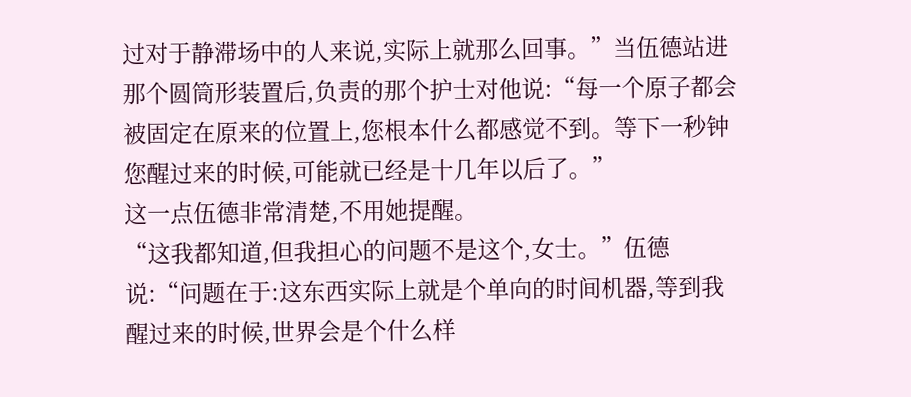过对于静滞场中的人来说,实际上就那么回事。”当伍德站进那个圆筒形装置后,负责的那个护士对他说:“每一个原子都会被固定在原来的位置上,您根本什么都感觉不到。等下一秒钟您醒过来的时候,可能就已经是十几年以后了。”
这一点伍德非常清楚,不用她提醒。
“这我都知道,但我担心的问题不是这个,女士。”伍德说:“问题在于:这东西实际上就是个单向的时间机器,等到我醒过来的时候,世界会是个什么样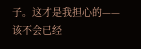子。这才是我担心的——该不会已经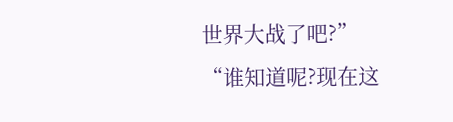世界大战了吧?”
“谁知道呢?现在这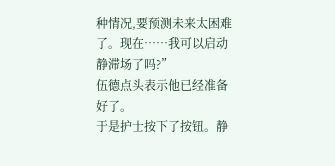种情况,要预测未来太困难了。现在……我可以启动静滞场了吗?”
伍德点头表示他已经准备好了。
于是护士按下了按钮。静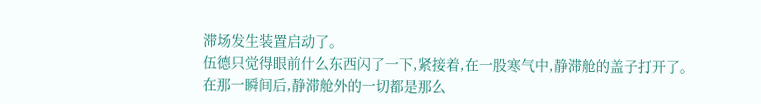滞场发生装置启动了。
伍德只觉得眼前什么东西闪了一下,紧接着,在一股寒气中,静滞舱的盖子打开了。
在那一瞬间后,静滞舱外的一切都是那么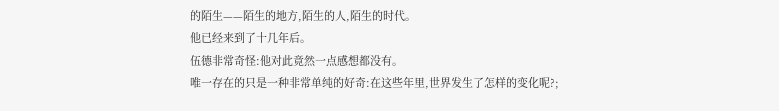的陌生——陌生的地方,陌生的人,陌生的时代。
他已经来到了十几年后。
伍德非常奇怪:他对此竟然一点感想都没有。
唯一存在的只是一种非常单纯的好奇:在这些年里,世界发生了怎样的变化呢?;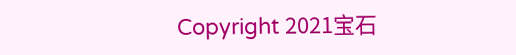Copyright 2021宝石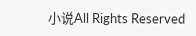小说All Rights Reserved